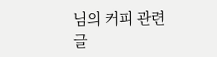님의 커피 관련 글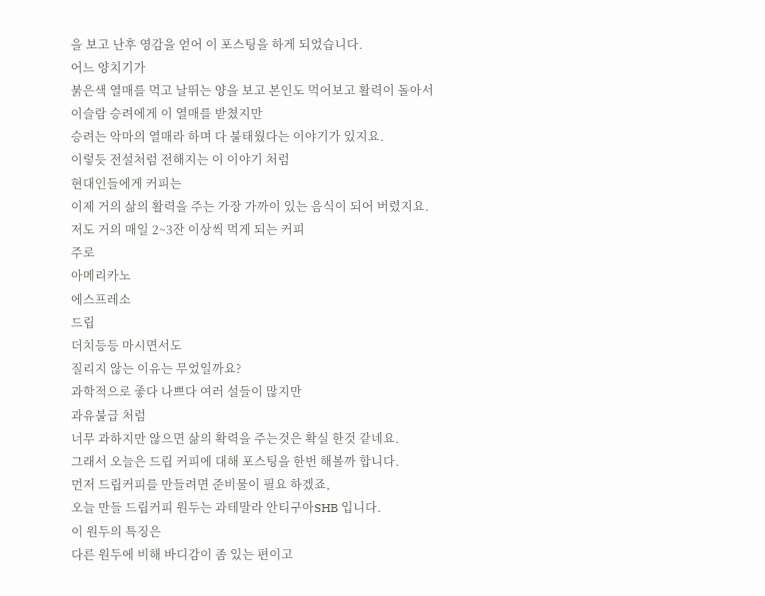을 보고 난후 영감을 얻어 이 포스팅을 하게 되었습니다.
어느 양치기가
붉은색 열매를 먹고 날뛰는 양을 보고 본인도 먹어보고 활력이 돌아서
이슬람 승려에게 이 열매를 받쳤지만
승려는 악마의 열매라 하며 다 불태웠다는 이야기가 있지요.
이렇듯 전설처럼 전해지는 이 이야기 처럼
현대인들에게 커피는
이제 거의 삶의 활력을 주는 가장 가까이 있는 음식이 되어 버렸지요.
저도 거의 매일 2~3잔 이상씩 먹게 되는 커피
주로
아메리카노
에스프레소
드립
더치등등 마시면서도
질리지 않는 이유는 무었일까요?
과학적으로 좋다 나쁘다 여러 설들이 많지만
과유불급 처럼
너무 과하지만 않으면 삶의 확력을 주는것은 확실 한것 같네요.
그래서 오늘은 드립 커피에 대해 포스팅을 한번 해볼까 합니다.
먼저 드립커피를 만들려면 준비물이 필요 하겠죠,
오늘 만들 드립커피 원두는 과테말라 안티구아SHB 입니다.
이 원두의 특징은
다른 원두에 비해 바디감이 좀 있는 편이고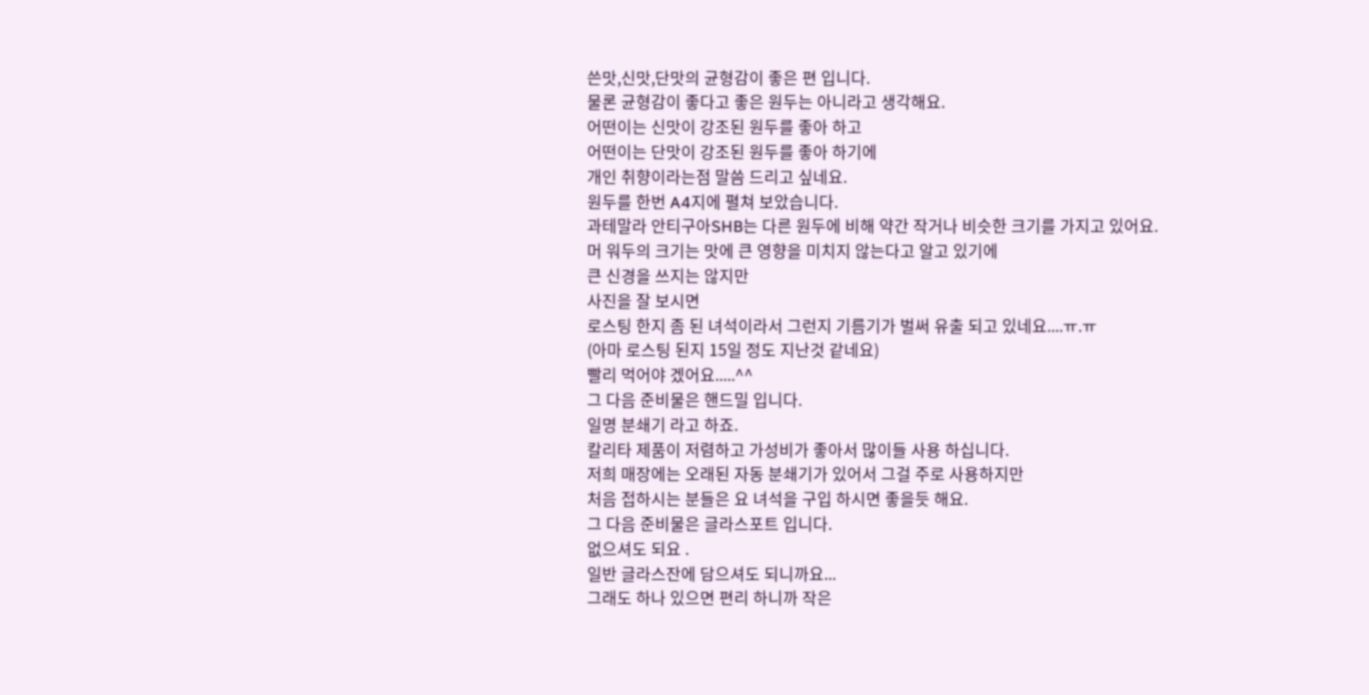쓴맛,신맛,단맛의 균형감이 좋은 편 입니다.
물론 균형감이 좋다고 좋은 원두는 아니라고 생각해요.
어떤이는 신맛이 강조된 원두를 좋아 하고
어떤이는 단맛이 강조된 원두를 좋아 하기에
개인 취향이라는점 말씀 드리고 싶네요.
원두를 한번 A4지에 펼쳐 보았습니다.
과테말라 안티구아SHB는 다른 원두에 비해 약간 작거나 비슷한 크기를 가지고 있어요.
머 워두의 크기는 맛에 큰 영향을 미치지 않는다고 알고 있기에
큰 신경을 쓰지는 않지만
사진을 잘 보시면
로스팅 한지 좀 된 녀석이라서 그런지 기름기가 벌써 유출 되고 있네요....ㅠ.ㅠ
(아마 로스팅 된지 15일 정도 지난것 같네요)
빨리 먹어야 겠어요.....^^
그 다음 준비물은 핸드밀 입니다.
일명 분쇄기 라고 하죠.
칼리타 제품이 저렴하고 가성비가 좋아서 많이들 사용 하십니다.
저희 매장에는 오래된 자동 분쇄기가 있어서 그걸 주로 사용하지만
처음 접하시는 분들은 요 녀석을 구입 하시면 좋을듯 해요.
그 다음 준비물은 글라스포트 입니다.
없으셔도 되요 .
일반 글라스잔에 담으셔도 되니까요...
그래도 하나 있으면 편리 하니까 작은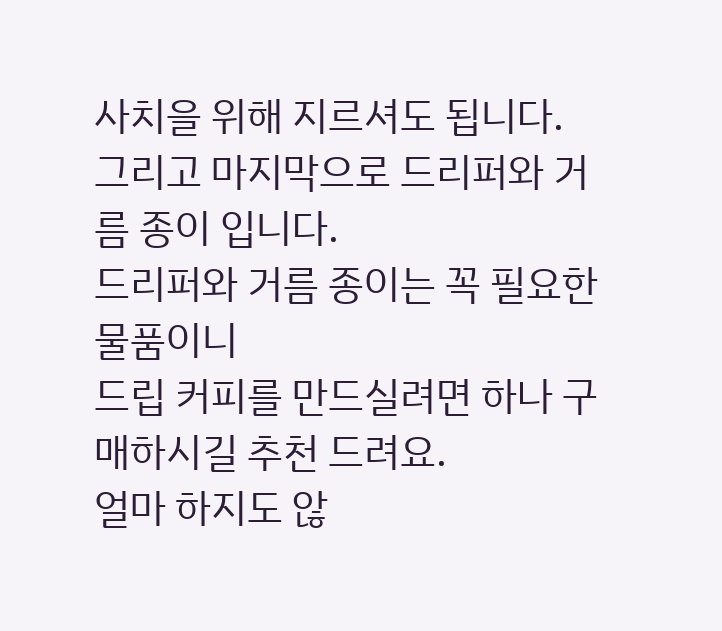사치을 위해 지르셔도 됩니다.
그리고 마지막으로 드리퍼와 거름 종이 입니다.
드리퍼와 거름 종이는 꼭 필요한 물품이니
드립 커피를 만드실려면 하나 구매하시길 추천 드려요.
얼마 하지도 않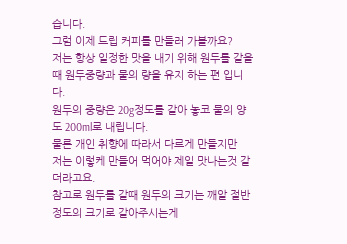습니다.
그럼 이제 드립 커피를 만들러 가볼까요?
저는 항상 일정한 맛을 내기 위해 원두를 갈을때 원두중량과 물의 량을 유지 하는 편 입니다.
원두의 중량은 20g정도를 갈아 놓코 물의 양도 200ml로 내립니다.
물론 개인 취향에 따라서 다르게 만들지만
저는 이렇케 만들어 먹어야 제일 맛나는것 같더라고요.
참고로 원두를 갈때 원두의 크기는 깨알 절반 정도의 크기로 갈아주시는게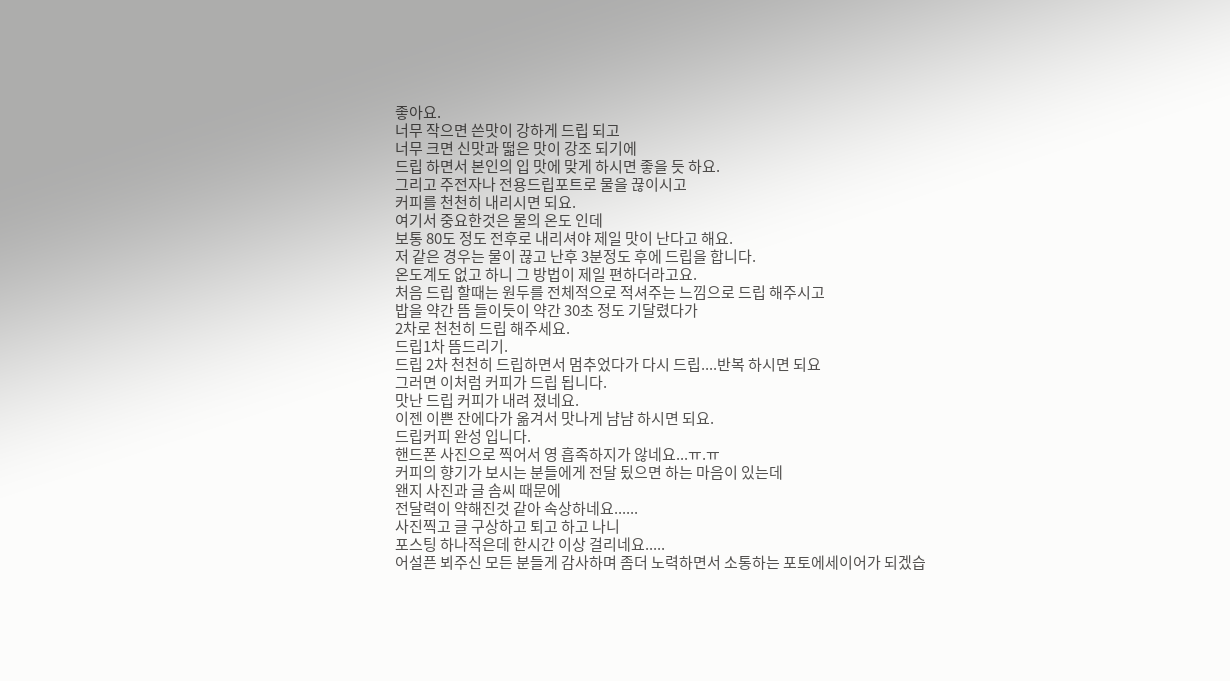좋아요.
너무 작으면 쓴맛이 강하게 드립 되고
너무 크면 신맛과 떫은 맛이 강조 되기에
드립 하면서 본인의 입 맛에 맞게 하시면 좋을 듯 하요.
그리고 주전자나 전용드립포트로 물을 끊이시고
커피를 천천히 내리시면 되요.
여기서 중요한것은 물의 온도 인데
보통 80도 정도 전후로 내리셔야 제일 맛이 난다고 해요.
저 같은 경우는 물이 끊고 난후 3분정도 후에 드립을 합니다.
온도계도 없고 하니 그 방법이 제일 편하더라고요.
처음 드립 할때는 원두를 전체적으로 적셔주는 느낌으로 드립 해주시고
밥을 약간 뜸 들이듯이 약간 30초 정도 기달렸다가
2차로 천천히 드립 해주세요.
드립1차 뜸드리기.
드립 2차 천천히 드립하면서 멈추었다가 다시 드립....반복 하시면 되요
그러면 이처럼 커피가 드립 됩니다.
맛난 드립 커피가 내려 졌네요.
이젠 이쁜 잔에다가 옮겨서 맛나게 냠냠 하시면 되요.
드립커피 완성 입니다.
핸드폰 사진으로 찍어서 영 흡족하지가 않네요...ㅠ.ㅠ
커피의 향기가 보시는 분들에게 전달 됬으면 하는 마음이 있는데
왠지 사진과 글 솜씨 때문에
전달력이 약해진것 같아 속상하네요......
사진찍고 글 구상하고 퇴고 하고 나니
포스팅 하나적은데 한시간 이상 걸리네요.....
어설픈 뵈주신 모든 분들게 감사하며 좀더 노력하면서 소통하는 포토에세이어가 되겠습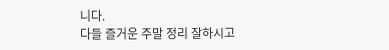니다.
다들 즐거운 주말 정리 잘하시고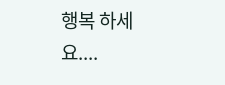행복 하세요....